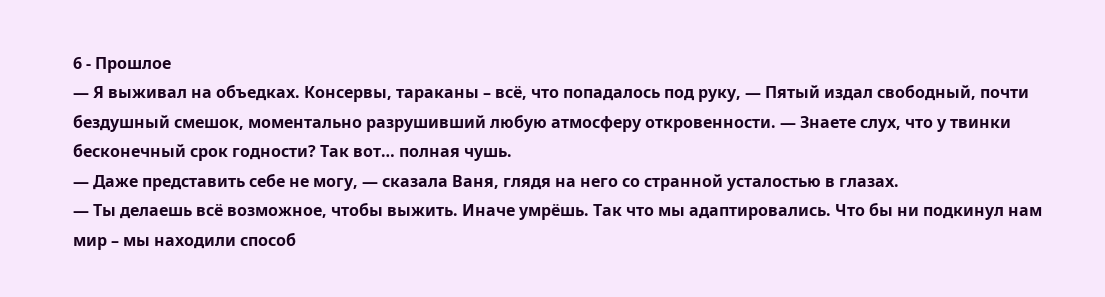6 - Прошлое
— Я выживал на объедках. Консервы, тараканы – всё, что попадалось под руку, — Пятый издал свободный, почти бездушный смешок, моментально разрушивший любую атмосферу откровенности. — Знаете слух, что у твинки бесконечный срок годности? Так вот… полная чушь.
— Даже представить себе не могу, — сказала Ваня, глядя на него со странной усталостью в глазах.
— Ты делаешь всё возможное, чтобы выжить. Иначе умрёшь. Так что мы адаптировались. Что бы ни подкинул нам мир – мы находили способ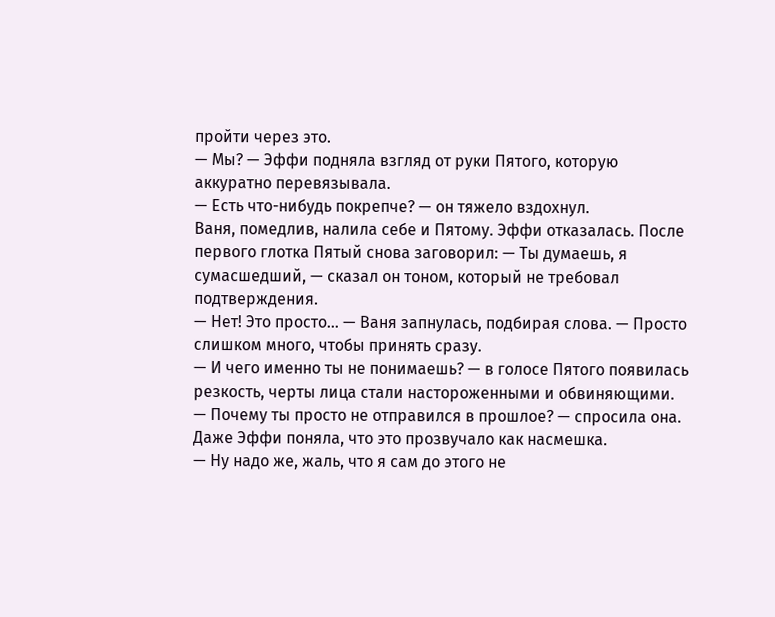пройти через это.
— Мы? — Эффи подняла взгляд от руки Пятого, которую аккуратно перевязывала.
— Есть что-нибудь покрепче? — он тяжело вздохнул.
Ваня, помедлив, налила себе и Пятому. Эффи отказалась. После первого глотка Пятый снова заговорил: — Ты думаешь, я сумасшедший, — сказал он тоном, который не требовал подтверждения.
— Нет! Это просто… — Ваня запнулась, подбирая слова. — Просто слишком много, чтобы принять сразу.
— И чего именно ты не понимаешь? — в голосе Пятого появилась резкость, черты лица стали настороженными и обвиняющими.
— Почему ты просто не отправился в прошлое? — спросила она. Даже Эффи поняла, что это прозвучало как насмешка.
— Ну надо же, жаль, что я сам до этого не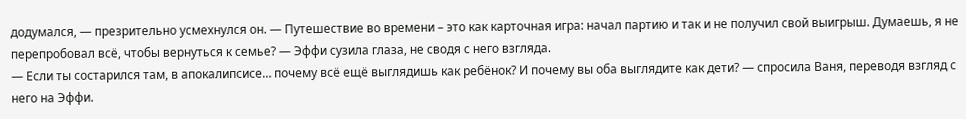додумался, — презрительно усмехнулся он. — Путешествие во времени – это как карточная игра: начал партию и так и не получил свой выигрыш. Думаешь, я не перепробовал всё, чтобы вернуться к семье? — Эффи сузила глаза, не сводя с него взгляда.
— Если ты состарился там, в апокалипсисе… почему всё ещё выглядишь как ребёнок? И почему вы оба выглядите как дети? — спросила Ваня, переводя взгляд с него на Эффи.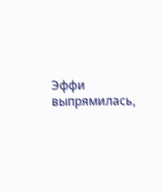Эффи выпрямилась,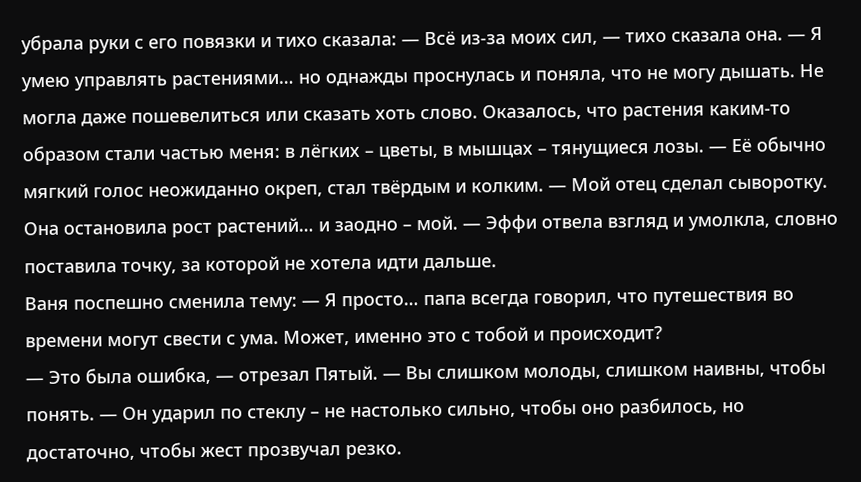убрала руки с его повязки и тихо сказала: — Всё из-за моих сил, — тихо сказала она. — Я умею управлять растениями… но однажды проснулась и поняла, что не могу дышать. Не могла даже пошевелиться или сказать хоть слово. Оказалось, что растения каким-то образом стали частью меня: в лёгких – цветы, в мышцах – тянущиеся лозы. — Её обычно мягкий голос неожиданно окреп, стал твёрдым и колким. — Мой отец сделал сыворотку. Она остановила рост растений… и заодно – мой. — Эффи отвела взгляд и умолкла, словно поставила точку, за которой не хотела идти дальше.
Ваня поспешно сменила тему: — Я просто… папа всегда говорил, что путешествия во времени могут свести с ума. Может, именно это с тобой и происходит?
— Это была ошибка, — отрезал Пятый. — Вы слишком молоды, слишком наивны, чтобы понять. — Он ударил по стеклу – не настолько сильно, чтобы оно разбилось, но достаточно, чтобы жест прозвучал резко.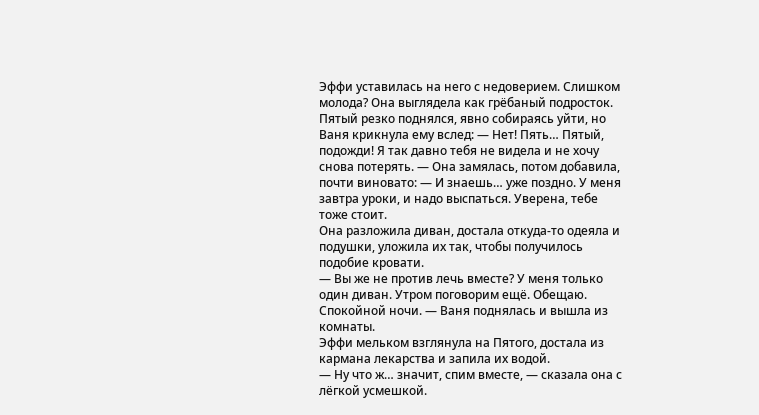Эффи уставилась на него с недоверием. Слишком молода? Она выглядела как грёбаный подросток.
Пятый резко поднялся, явно собираясь уйти, но Ваня крикнула ему вслед: — Нет! Пять… Пятый, подожди! Я так давно тебя не видела и не хочу снова потерять. — Она замялась, потом добавила, почти виновато: — И знаешь… уже поздно. У меня завтра уроки, и надо выспаться. Уверена, тебе тоже стоит.
Она разложила диван, достала откуда-то одеяла и подушки, уложила их так, чтобы получилось подобие кровати.
— Вы же не против лечь вместе? У меня только один диван. Утром поговорим ещё. Обещаю. Спокойной ночи. — Ваня поднялась и вышла из комнаты.
Эффи мельком взглянула на Пятого, достала из кармана лекарства и запила их водой.
— Ну что ж… значит, спим вместе, — сказала она с лёгкой усмешкой.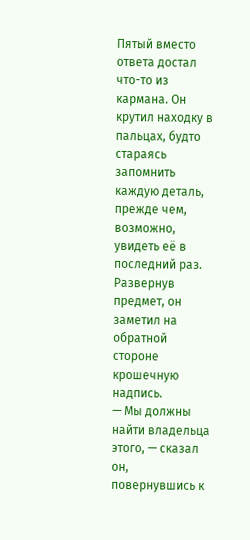Пятый вместо ответа достал что-то из кармана. Он крутил находку в пальцах, будто стараясь запомнить каждую деталь, прежде чем, возможно, увидеть её в последний раз. Развернув предмет, он заметил на обратной стороне крошечную надпись.
— Мы должны найти владельца этого, — сказал он, повернувшись к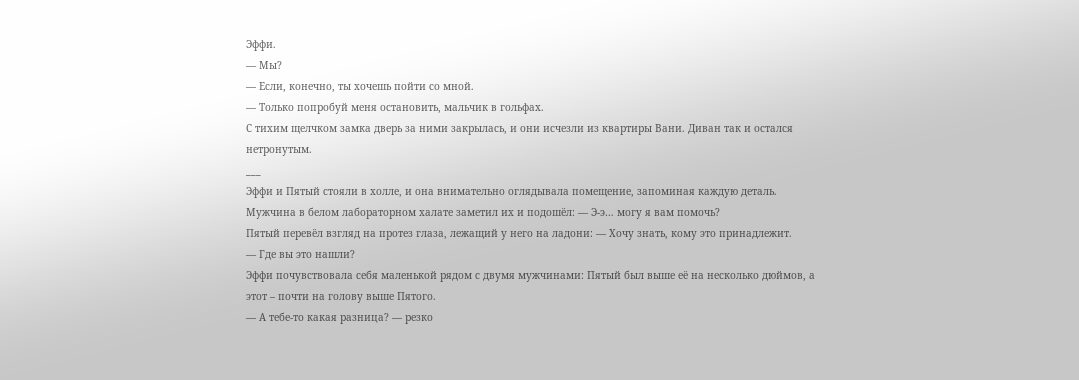Эффи.
— Мы?
— Если, конечно, ты хочешь пойти со мной.
— Только попробуй меня остановить, мальчик в гольфах.
С тихим щелчком замка дверь за ними закрылась, и они исчезли из квартиры Вани. Диван так и остался нетронутым.
___
Эффи и Пятый стояли в холле, и она внимательно оглядывала помещение, запоминая каждую деталь. Мужчина в белом лабораторном халате заметил их и подошёл: — Э-э… могу я вам помочь?
Пятый перевёл взгляд на протез глаза, лежащий у него на ладони: — Хочу знать, кому это принадлежит.
— Где вы это нашли?
Эффи почувствовала себя маленькой рядом с двумя мужчинами: Пятый был выше её на несколько дюймов, а этот – почти на голову выше Пятого.
— А тебе-то какая разница? — резко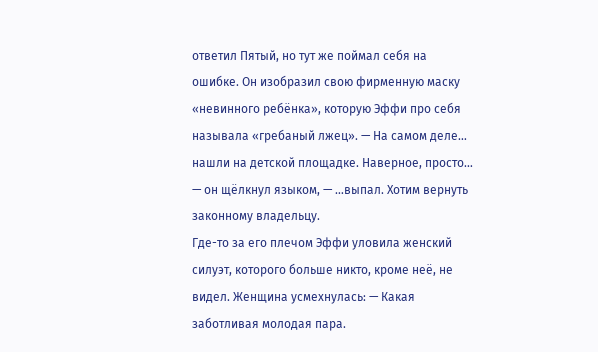ответил Пятый, но тут же поймал себя на ошибке. Он изобразил свою фирменную маску «невинного ребёнка», которую Эффи про себя называла «гребаный лжец». — На самом деле… нашли на детской площадке. Наверное, просто… — он щёлкнул языком, — …выпал. Хотим вернуть законному владельцу.
Где-то за его плечом Эффи уловила женский силуэт, которого больше никто, кроме неё, не видел. Женщина усмехнулась: — Какая заботливая молодая пара.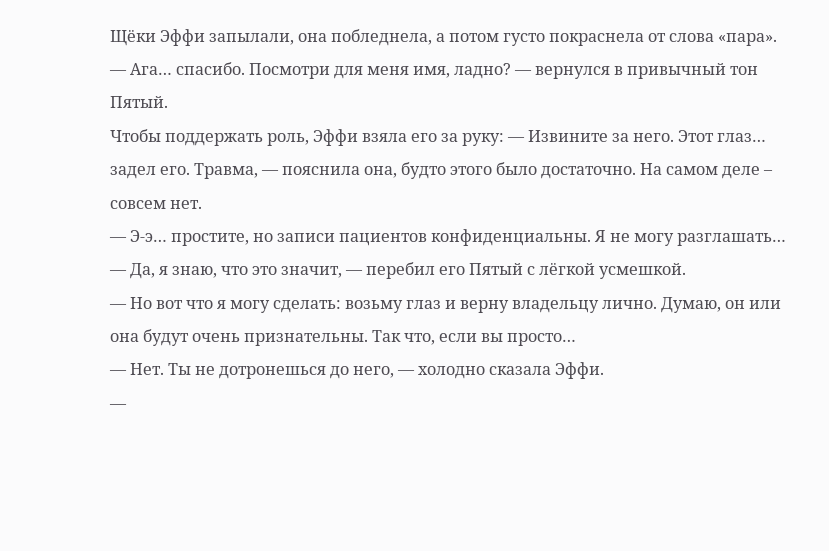Щёки Эффи запылали, она побледнела, а потом густо покраснела от слова «пара».
— Ага… спасибо. Посмотри для меня имя, ладно? — вернулся в привычный тон Пятый.
Чтобы поддержать роль, Эффи взяла его за руку: — Извините за него. Этот глаз… задел его. Травма, — пояснила она, будто этого было достаточно. На самом деле – совсем нет.
— Э-э… простите, но записи пациентов конфиденциальны. Я не могу разглашать…
— Да, я знаю, что это значит, — перебил его Пятый с лёгкой усмешкой.
— Но вот что я могу сделать: возьму глаз и верну владельцу лично. Думаю, он или она будут очень признательны. Так что, если вы просто…
— Нет. Ты не дотронешься до него, — холодно сказала Эффи.
—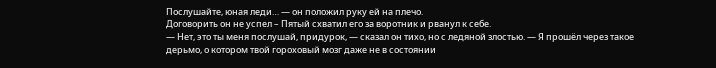Послушайте, юная леди… — он положил руку ей на плечо.
Договорить он не успел – Пятый схватил его за воротник и рванул к себе.
— Нет, это ты меня послушай, придурок, — сказал он тихо, но с ледяной злостью. — Я прошёл через такое дерьмо, о котором твой гороховый мозг даже не в состоянии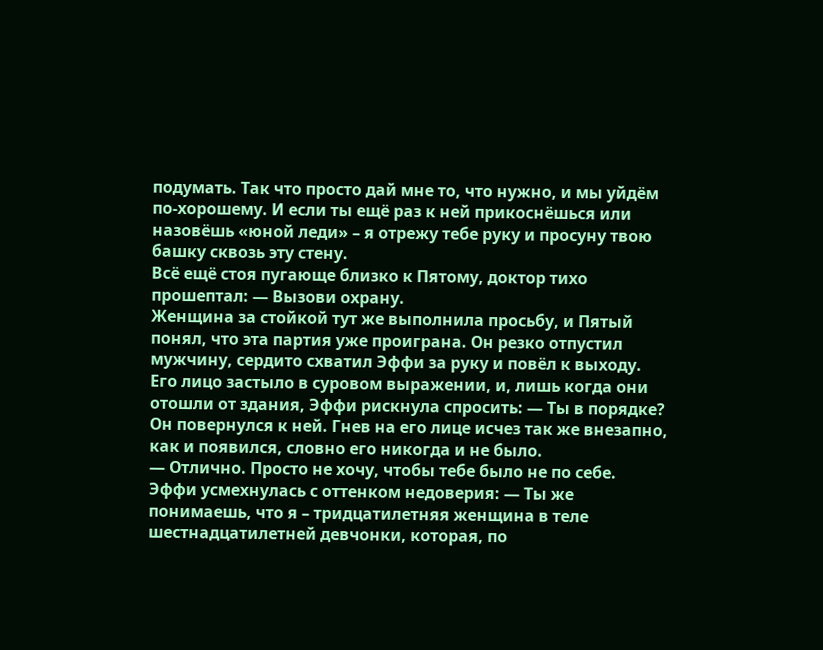подумать. Так что просто дай мне то, что нужно, и мы уйдём по-хорошему. И если ты ещё раз к ней прикоснёшься или назовёшь «юной леди» – я отрежу тебе руку и просуну твою башку сквозь эту стену.
Всё ещё стоя пугающе близко к Пятому, доктор тихо прошептал: — Вызови охрану.
Женщина за стойкой тут же выполнила просьбу, и Пятый понял, что эта партия уже проиграна. Он резко отпустил мужчину, сердито схватил Эффи за руку и повёл к выходу. Его лицо застыло в суровом выражении, и, лишь когда они отошли от здания, Эффи рискнула спросить: — Ты в порядке?
Он повернулся к ней. Гнев на его лице исчез так же внезапно, как и появился, словно его никогда и не было.
— Отлично. Просто не хочу, чтобы тебе было не по себе.
Эффи усмехнулась с оттенком недоверия: — Ты же понимаешь, что я – тридцатилетняя женщина в теле шестнадцатилетней девчонки, которая, по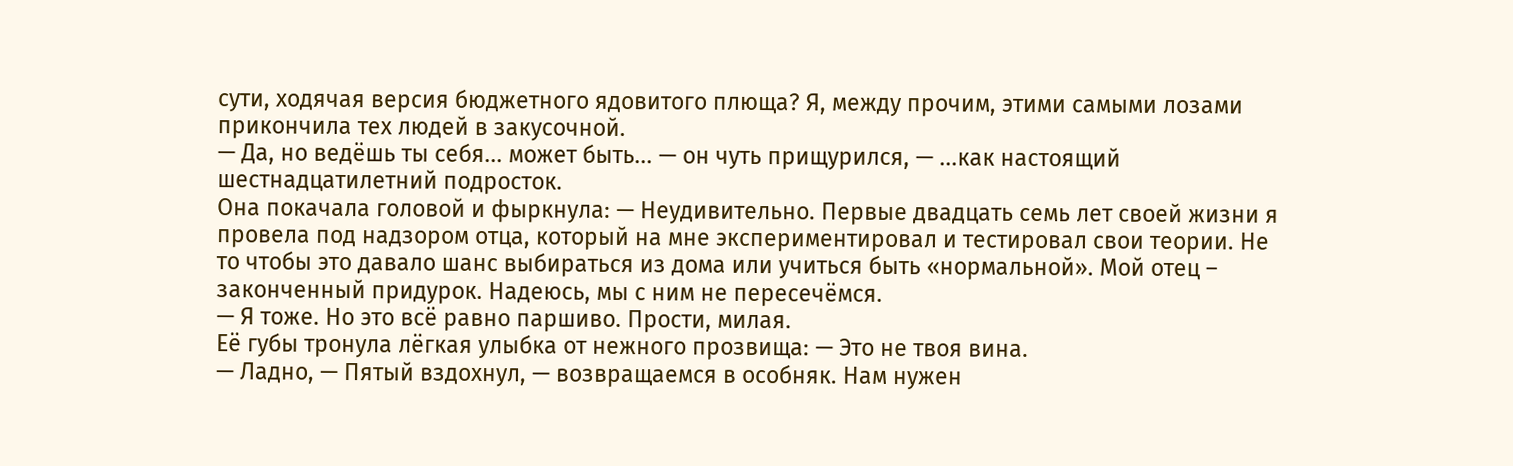сути, ходячая версия бюджетного ядовитого плюща? Я, между прочим, этими самыми лозами прикончила тех людей в закусочной.
— Да, но ведёшь ты себя... может быть... — он чуть прищурился, — ...как настоящий шестнадцатилетний подросток.
Она покачала головой и фыркнула: — Неудивительно. Первые двадцать семь лет своей жизни я провела под надзором отца, который на мне экспериментировал и тестировал свои теории. Не то чтобы это давало шанс выбираться из дома или учиться быть «нормальной». Мой отец – законченный придурок. Надеюсь, мы с ним не пересечёмся.
— Я тоже. Но это всё равно паршиво. Прости, милая.
Её губы тронула лёгкая улыбка от нежного прозвища: — Это не твоя вина.
— Ладно, — Пятый вздохнул, — возвращаемся в особняк. Нам нужен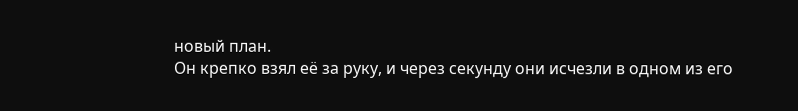новый план.
Он крепко взял её за руку, и через секунду они исчезли в одном из его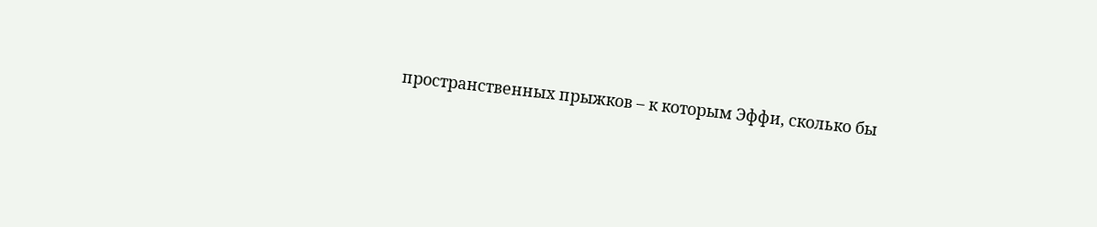пространственных прыжков – к которым Эффи, сколько бы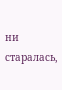ни старалась,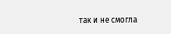так и не смогла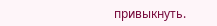привыкнуть.